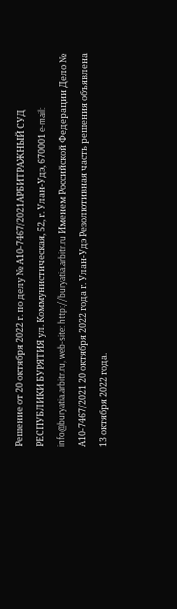Решение от 20 октября 2022 г. по делу № А10-7467/2021АРБИТРАЖНЫЙ СУД РЕСПУБЛИКИ БУРЯТИЯ ул. Коммунистическая, 52, г. Улан-Удэ, 670001 e-mail: info@buryatia.arbitr.ru, web-site: http://buryatia.arbitr.ru Именем Российской Федерации Дело № А10-7467/2021 20 октября 2022 года г. Улан-Удэ Резолютивная часть решения объявлена 13 октября 2022 года.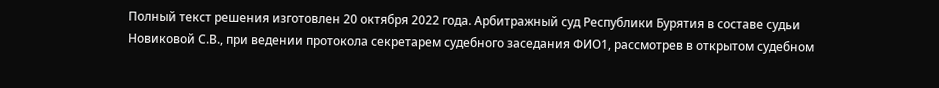Полный текст решения изготовлен 20 октября 2022 года. Арбитражный суд Республики Бурятия в составе судьи Новиковой С.В., при ведении протокола секретарем судебного заседания ФИО1, рассмотрев в открытом судебном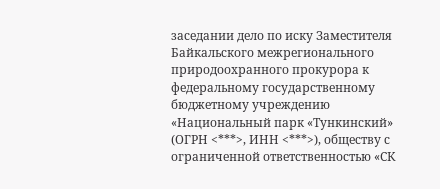заседании дело по иску Заместителя Байкальского межрегионального природоохранного прокурора к федеральному государственному бюджетному учреждению «Национальный парк «Тункинский» (ОГРН <***>, ИНН <***>), обществу с ограниченной ответственностью «СК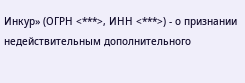Инкур» (ОГРН <***>, ИНН <***>) - о признании недействительным дополнительного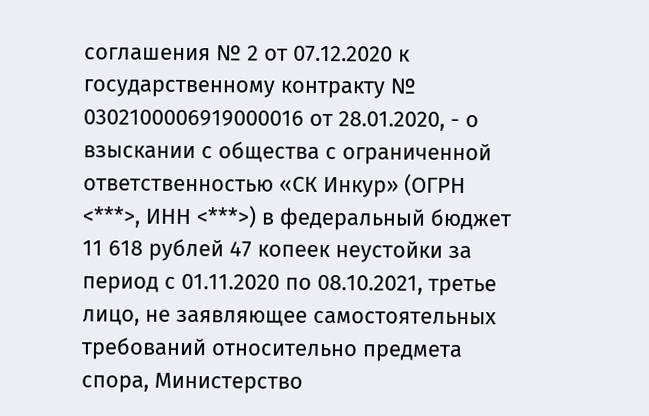соглашения № 2 от 07.12.2020 к государственному контракту № 0302100006919000016 от 28.01.2020, - о взыскании с общества с ограниченной ответственностью «СК Инкур» (ОГРН <***>, ИНН <***>) в федеральный бюджет 11 618 рублей 47 копеек неустойки за период с 01.11.2020 по 08.10.2021, третье лицо, не заявляющее самостоятельных требований относительно предмета спора, Министерство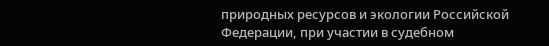природных ресурсов и экологии Российской Федерации, при участии в судебном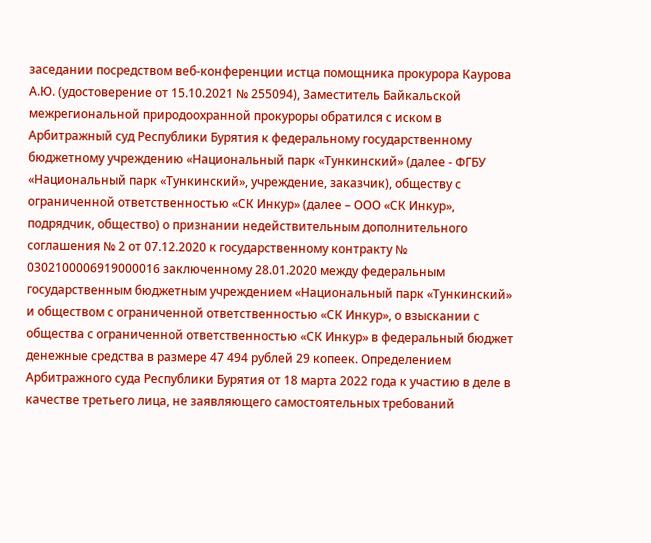заседании посредством веб-конференции истца помощника прокурора Каурова А.Ю. (удостоверение от 15.10.2021 № 255094), Заместитель Байкальской межрегиональной природоохранной прокуроры обратился с иском в Арбитражный суд Республики Бурятия к федеральному государственному бюджетному учреждению «Национальный парк «Тункинский» (далее - ФГБУ «Национальный парк «Тункинский», учреждение, заказчик), обществу с ограниченной ответственностью «СК Инкур» (далее – ООО «СК Инкур», подрядчик, общество) о признании недействительным дополнительного соглашения № 2 от 07.12.2020 к государственному контракту № 0302100006919000016 заключенному 28.01.2020 между федеральным государственным бюджетным учреждением «Национальный парк «Тункинский» и обществом с ограниченной ответственностью «СК Инкур», о взыскании с общества с ограниченной ответственностью «СК Инкур» в федеральный бюджет денежные средства в размере 47 494 рублей 29 копеек. Определением Арбитражного суда Республики Бурятия от 18 марта 2022 года к участию в деле в качестве третьего лица, не заявляющего самостоятельных требований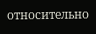относительно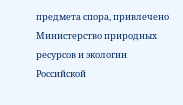предмета спора, привлечено Министерство природных ресурсов и экологии Российской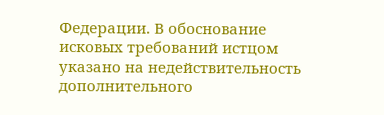Федерации. В обоснование исковых требований истцом указано на недействительность дополнительного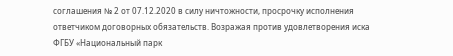соглашения № 2 от 07.12.2020 в силу ничтожности, просрочку исполнения ответчиком договорных обязательств. Возражая против удовлетворения иска ФГБУ «Национальный парк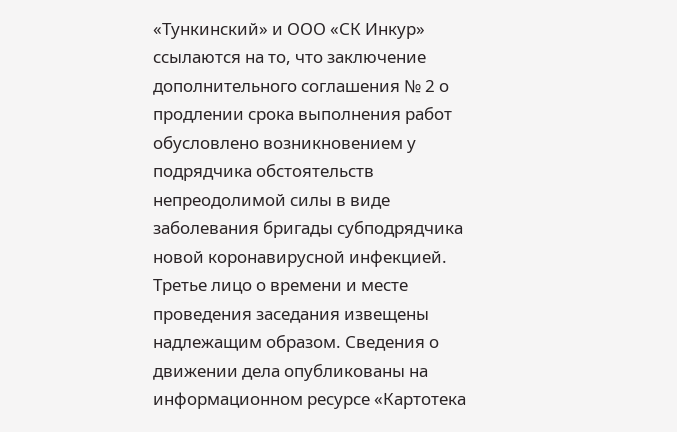«Тункинский» и ООО «СК Инкур» ссылаются на то, что заключение дополнительного соглашения № 2 о продлении срока выполнения работ обусловлено возникновением у подрядчика обстоятельств непреодолимой силы в виде заболевания бригады субподрядчика новой коронавирусной инфекцией. Третье лицо о времени и месте проведения заседания извещены надлежащим образом. Сведения о движении дела опубликованы на информационном ресурсе «Картотека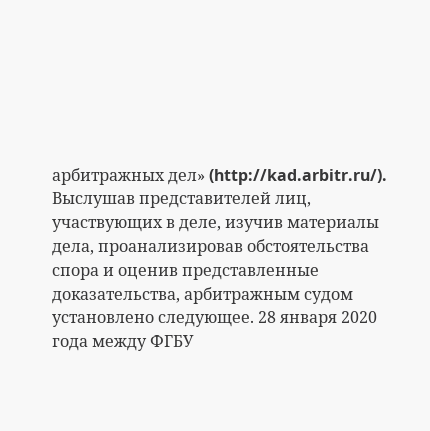арбитражных дел» (http://kad.arbitr.ru/). Выслушав представителей лиц, участвующих в деле, изучив материалы дела, проанализировав обстоятельства спора и оценив представленные доказательства, арбитражным судом установлено следующее. 28 января 2020 года между ФГБУ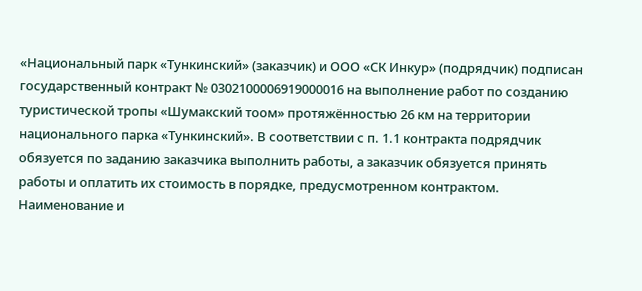«Национальный парк «Тункинский» (заказчик) и ООО «СК Инкур» (подрядчик) подписан государственный контракт № 0302100006919000016 на выполнение работ по созданию туристической тропы «Шумакский тоом» протяжённостью 26 км на территории национального парка «Тункинский». В соответствии с п. 1.1 контракта подрядчик обязуется по заданию заказчика выполнить работы, а заказчик обязуется принять работы и оплатить их стоимость в порядке, предусмотренном контрактом. Наименование и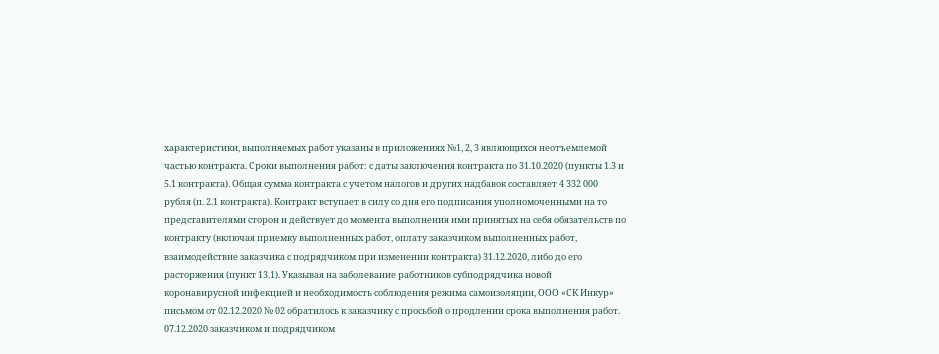характеристики, выполняемых работ указаны в приложениях №1, 2, 3 являющихся неотъемлемой частью контракта. Сроки выполнения работ: с даты заключения контракта по 31.10.2020 (пункты 1.3 и 5.1 контракта). Общая сумма контракта с учетом налогов и других надбавок составляет 4 332 000 рубля (п. 2.1 контракта). Контракт вступает в силу со дня его подписания уполномоченными на то представителями сторон и действует до момента выполнения ими принятых на себя обязательств по контракту (включая приемку выполненных работ, оплату заказчиком выполненных работ, взаимодействие заказчика с подрядчиком при изменении контракта) 31.12.2020, либо до его расторжения (пункт 13.1). Указывая на заболевание работников субподрядчика новой коронавирусной инфекцией и необходимость соблюдения режима самоизоляции, ООО «СК Инкур» письмом от 02.12.2020 № 02 обратилось к заказчику с просьбой о продлении срока выполнения работ. 07.12.2020 заказчиком и подрядчиком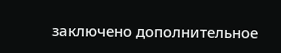заключено дополнительное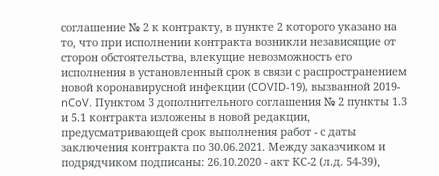соглашение № 2 к контракту, в пункте 2 которого указано на то, что при исполнении контракта возникли независящие от сторон обстоятельства, влекущие невозможность его исполнения в установленный срок в связи с распространением новой коронавирусной инфекции (COVID-19), вызванной 2019-nCoV. Пунктом 3 дополнительного соглашения № 2 пункты 1.3 и 5.1 контракта изложены в новой редакции, предусматривающей срок выполнения работ - с даты заключения контракта по 30.06.2021. Между заказчиком и подрядчиком подписаны: 26.10.2020 - акт КС-2 (л.д. 54-39),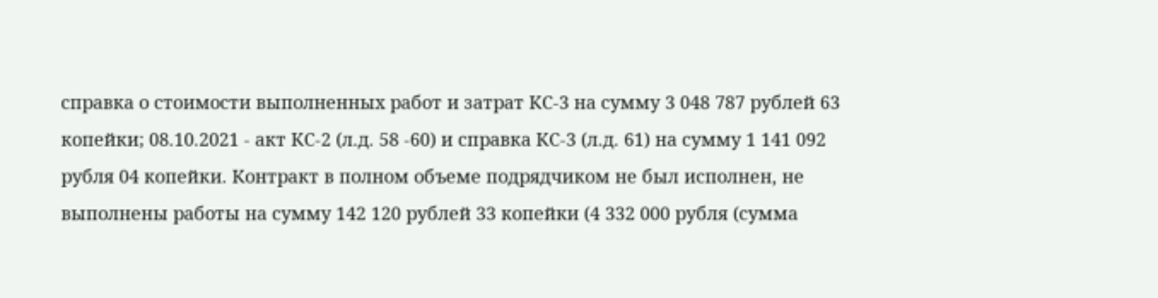справка о стоимости выполненных работ и затрат КС-3 на сумму 3 048 787 рублей 63 копейки; 08.10.2021 - акт КС-2 (л.д. 58 -60) и справка КС-3 (л.д. 61) на сумму 1 141 092 рубля 04 копейки. Контракт в полном объеме подрядчиком не был исполнен, не выполнены работы на сумму 142 120 рублей 33 копейки (4 332 000 рубля (сумма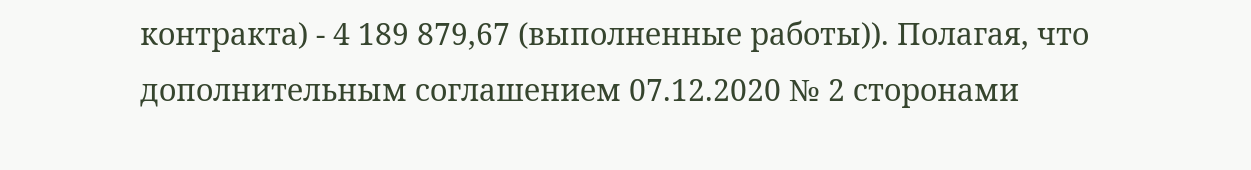контракта) - 4 189 879,67 (выполненные работы)). Полагая, что дополнительным соглашением 07.12.2020 № 2 сторонами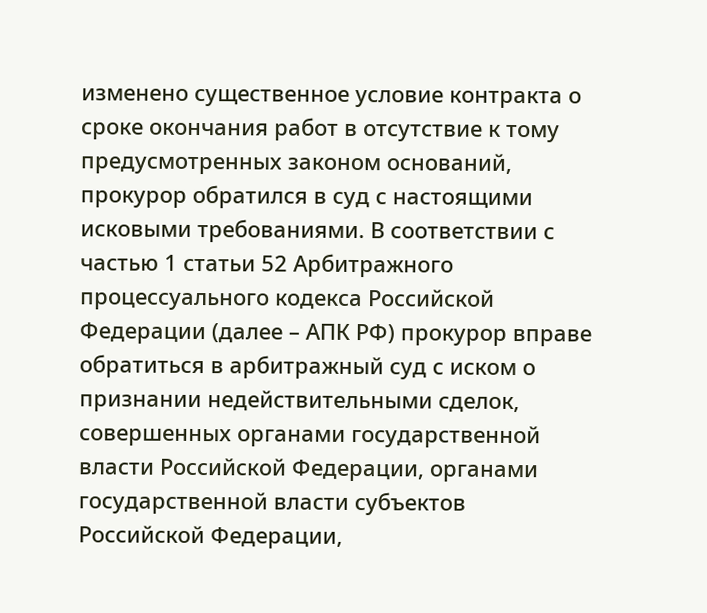изменено существенное условие контракта о сроке окончания работ в отсутствие к тому предусмотренных законом оснований, прокурор обратился в суд с настоящими исковыми требованиями. В соответствии с частью 1 статьи 52 Арбитражного процессуального кодекса Российской Федерации (далее – АПК РФ) прокурор вправе обратиться в арбитражный суд с иском о признании недействительными сделок, совершенных органами государственной власти Российской Федерации, органами государственной власти субъектов Российской Федерации,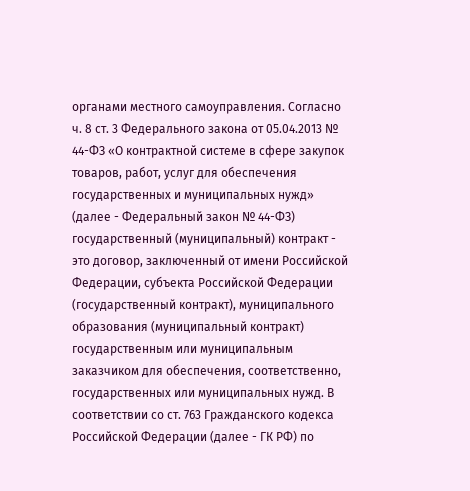органами местного самоуправления. Согласно ч. 8 ст. 3 Федерального закона от 05.04.2013 № 44-ФЗ «О контрактной системе в сфере закупок товаров, работ, услуг для обеспечения государственных и муниципальных нужд» (далее - Федеральный закон № 44-ФЗ) государственный (муниципальный) контракт - это договор, заключенный от имени Российской Федерации, субъекта Российской Федерации (государственный контракт), муниципального образования (муниципальный контракт) государственным или муниципальным заказчиком для обеспечения, соответственно, государственных или муниципальных нужд. В соответствии со ст. 763 Гражданского кодекса Российской Федерации (далее - ГК РФ) по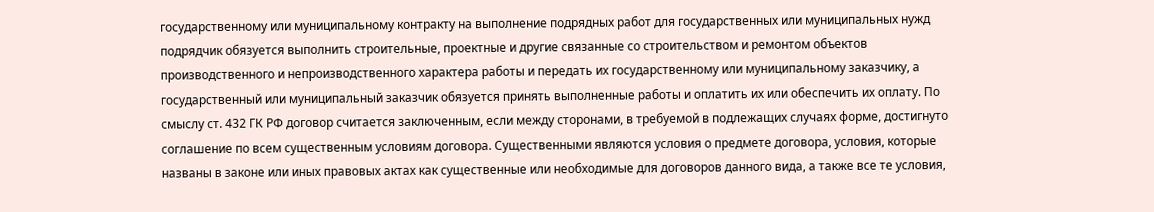государственному или муниципальному контракту на выполнение подрядных работ для государственных или муниципальных нужд подрядчик обязуется выполнить строительные, проектные и другие связанные со строительством и ремонтом объектов производственного и непроизводственного характера работы и передать их государственному или муниципальному заказчику, а государственный или муниципальный заказчик обязуется принять выполненные работы и оплатить их или обеспечить их оплату. По смыслу ст. 432 ГК РФ договор считается заключенным, если между сторонами, в требуемой в подлежащих случаях форме, достигнуто соглашение по всем существенным условиям договора. Существенными являются условия о предмете договора, условия, которые названы в законе или иных правовых актах как существенные или необходимые для договоров данного вида, а также все те условия,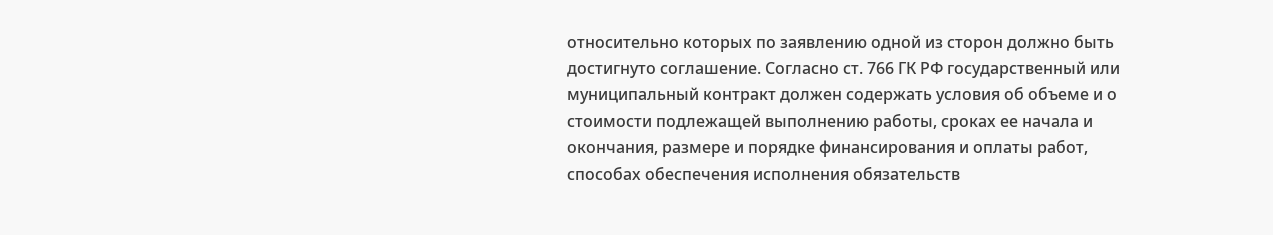относительно которых по заявлению одной из сторон должно быть достигнуто соглашение. Согласно ст. 766 ГК РФ государственный или муниципальный контракт должен содержать условия об объеме и о стоимости подлежащей выполнению работы, сроках ее начала и окончания, размере и порядке финансирования и оплаты работ, способах обеспечения исполнения обязательств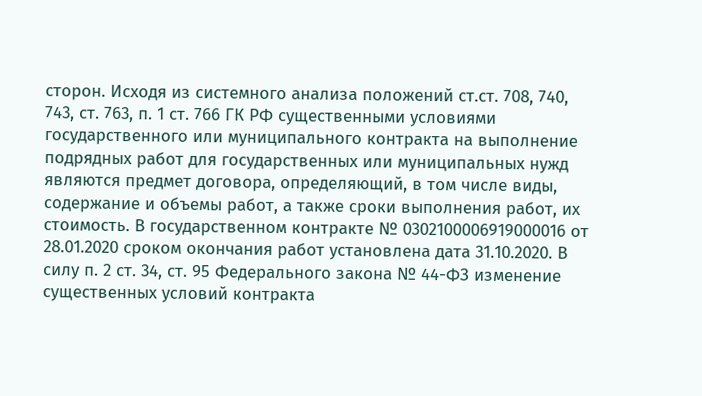сторон. Исходя из системного анализа положений ст.ст. 708, 740, 743, ст. 763, п. 1 ст. 766 ГК РФ существенными условиями государственного или муниципального контракта на выполнение подрядных работ для государственных или муниципальных нужд являются предмет договора, определяющий, в том числе виды, содержание и объемы работ, а также сроки выполнения работ, их стоимость. В государственном контракте № 0302100006919000016 от 28.01.2020 сроком окончания работ установлена дата 31.10.2020. В силу п. 2 ст. 34, ст. 95 Федерального закона № 44-ФЗ изменение существенных условий контракта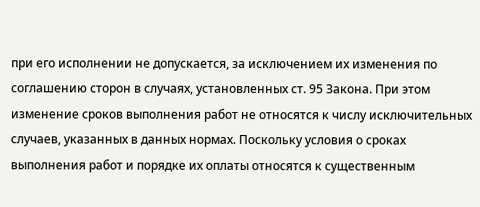при его исполнении не допускается, за исключением их изменения по соглашению сторон в случаях, установленных ст. 95 Закона. При этом изменение сроков выполнения работ не относятся к числу исключительных случаев, указанных в данных нормах. Поскольку условия о сроках выполнения работ и порядке их оплаты относятся к существенным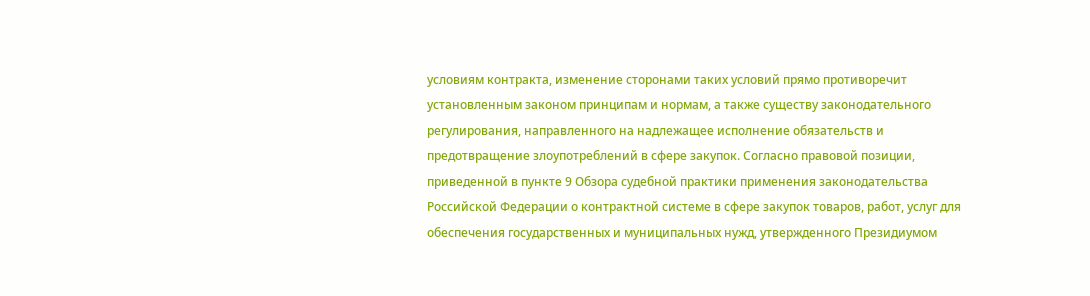условиям контракта, изменение сторонами таких условий прямо противоречит установленным законом принципам и нормам, а также существу законодательного регулирования, направленного на надлежащее исполнение обязательств и предотвращение злоупотреблений в сфере закупок. Согласно правовой позиции, приведенной в пункте 9 Обзора судебной практики применения законодательства Российской Федерации о контрактной системе в сфере закупок товаров, работ, услуг для обеспечения государственных и муниципальных нужд, утвержденного Президиумом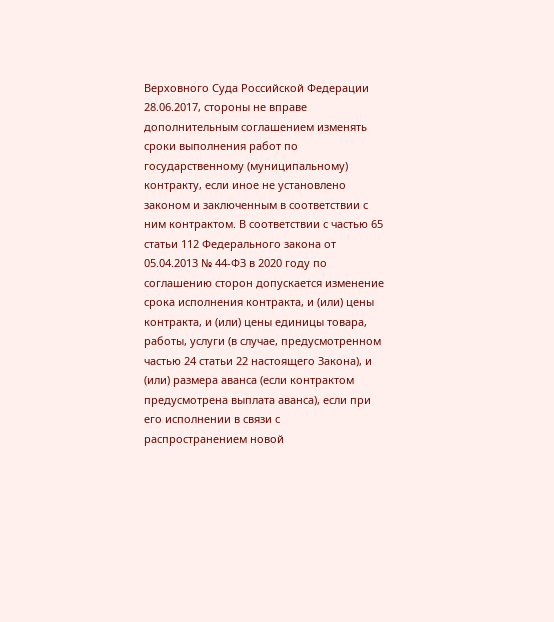Верховного Суда Российской Федерации 28.06.2017, стороны не вправе дополнительным соглашением изменять сроки выполнения работ по государственному (муниципальному) контракту, если иное не установлено законом и заключенным в соответствии с ним контрактом. В соответствии с частью 65 статьи 112 Федерального закона от 05.04.2013 № 44-ФЗ в 2020 году по соглашению сторон допускается изменение срока исполнения контракта, и (или) цены контракта, и (или) цены единицы товара, работы, услуги (в случае, предусмотренном частью 24 статьи 22 настоящего Закона), и (или) размера аванса (если контрактом предусмотрена выплата аванса), если при его исполнении в связи с распространением новой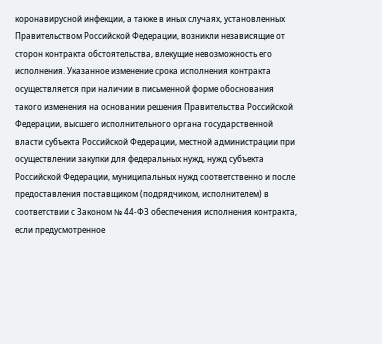коронавирусной инфекции, а также в иных случаях, установленных Правительством Российской Федерации, возникли независящие от сторон контракта обстоятельства, влекущие невозможность его исполнения. Указанное изменение срока исполнения контракта осуществляется при наличии в письменной форме обоснования такого изменения на основании решения Правительства Российской Федерации, высшего исполнительного органа государственной власти субъекта Российской Федерации, местной администрации при осуществлении закупки для федеральных нужд, нужд субъекта Российской Федерации, муниципальных нужд соответственно и после предоставления поставщиком (подрядчиком, исполнителем) в соответствии с Законом № 44-ФЗ обеспечения исполнения контракта, если предусмотренное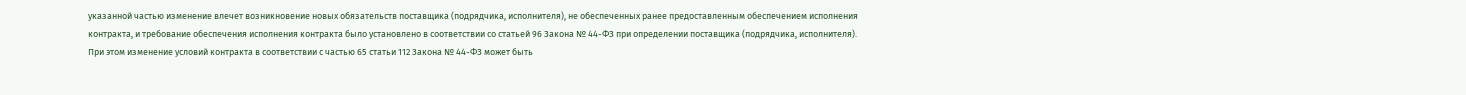указанной частью изменение влечет возникновение новых обязательств поставщика (подрядчика, исполнителя), не обеспеченных ранее предоставленным обеспечением исполнения контракта, и требование обеспечения исполнения контракта было установлено в соответствии со статьей 96 Закона № 44-ФЗ при определении поставщика (подрядчика, исполнителя). При этом изменение условий контракта в соответствии с частью 65 статьи 112 Закона № 44-ФЗ может быть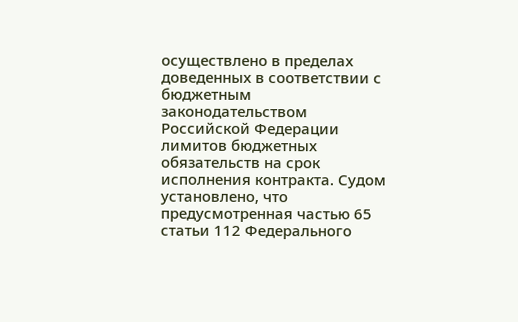осуществлено в пределах доведенных в соответствии с бюджетным законодательством Российской Федерации лимитов бюджетных обязательств на срок исполнения контракта. Судом установлено, что предусмотренная частью 65 статьи 112 Федерального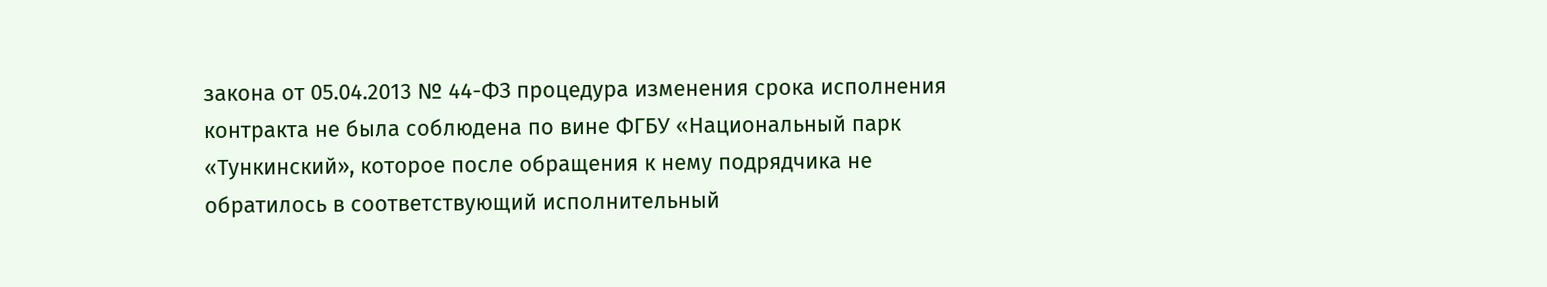закона от 05.04.2013 № 44-ФЗ процедура изменения срока исполнения контракта не была соблюдена по вине ФГБУ «Национальный парк «Тункинский», которое после обращения к нему подрядчика не обратилось в соответствующий исполнительный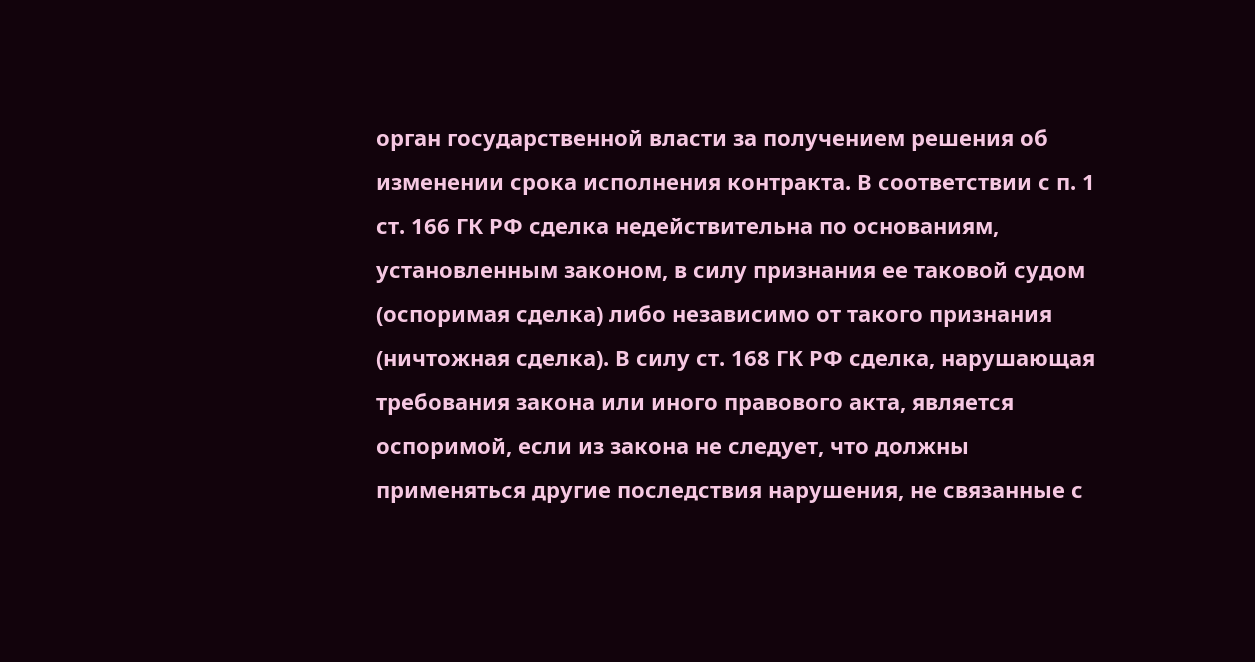орган государственной власти за получением решения об изменении срока исполнения контракта. В соответствии с п. 1 ст. 166 ГК РФ сделка недействительна по основаниям, установленным законом, в силу признания ее таковой судом (оспоримая сделка) либо независимо от такого признания (ничтожная сделка). В силу ст. 168 ГК РФ сделка, нарушающая требования закона или иного правового акта, является оспоримой, если из закона не следует, что должны применяться другие последствия нарушения, не связанные с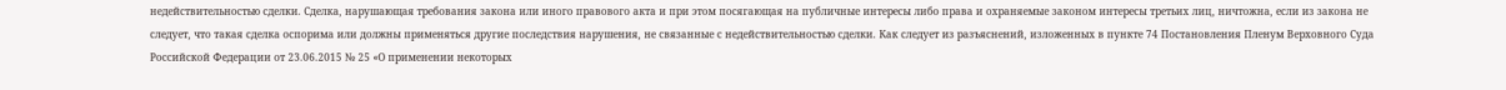недействительностью сделки. Сделка, нарушающая требования закона или иного правового акта и при этом посягающая на публичные интересы либо права и охраняемые законом интересы третьих лиц, ничтожна, если из закона не следует, что такая сделка оспорима или должны применяться другие последствия нарушения, не связанные с недействительностью сделки. Как следует из разъяснений, изложенных в пункте 74 Постановления Пленум Верховного Суда Российской Федерации от 23.06.2015 № 25 «О применении некоторых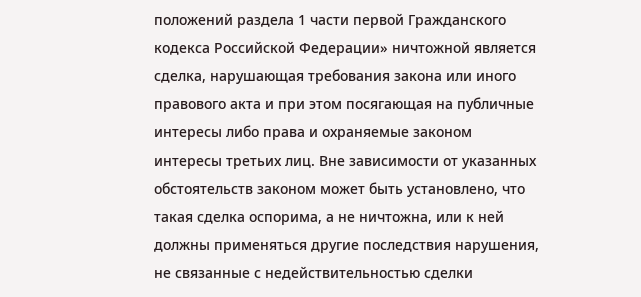положений раздела 1 части первой Гражданского кодекса Российской Федерации» ничтожной является сделка, нарушающая требования закона или иного правового акта и при этом посягающая на публичные интересы либо права и охраняемые законом интересы третьих лиц. Вне зависимости от указанных обстоятельств законом может быть установлено, что такая сделка оспорима, а не ничтожна, или к ней должны применяться другие последствия нарушения, не связанные с недействительностью сделки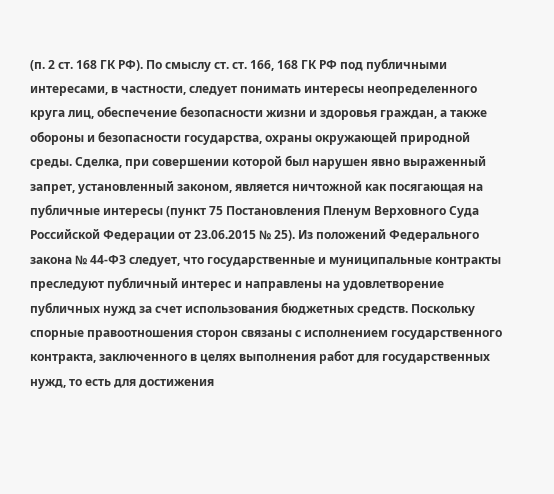(п. 2 ст. 168 ГК РФ). По смыслу ст. ст. 166, 168 ГК РФ под публичными интересами, в частности, следует понимать интересы неопределенного круга лиц, обеспечение безопасности жизни и здоровья граждан, а также обороны и безопасности государства, охраны окружающей природной среды. Сделка, при совершении которой был нарушен явно выраженный запрет, установленный законом, является ничтожной как посягающая на публичные интересы (пункт 75 Постановления Пленум Верховного Суда Российской Федерации от 23.06.2015 № 25). Из положений Федерального закона № 44-ФЗ следует, что государственные и муниципальные контракты преследуют публичный интерес и направлены на удовлетворение публичных нужд за счет использования бюджетных средств. Поскольку спорные правоотношения сторон связаны с исполнением государственного контракта, заключенного в целях выполнения работ для государственных нужд, то есть для достижения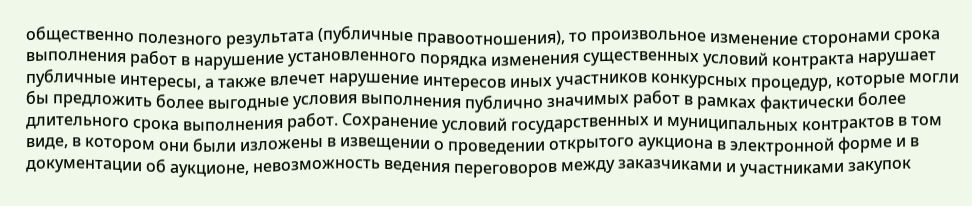общественно полезного результата (публичные правоотношения), то произвольное изменение сторонами срока выполнения работ в нарушение установленного порядка изменения существенных условий контракта нарушает публичные интересы, а также влечет нарушение интересов иных участников конкурсных процедур, которые могли бы предложить более выгодные условия выполнения публично значимых работ в рамках фактически более длительного срока выполнения работ. Сохранение условий государственных и муниципальных контрактов в том виде, в котором они были изложены в извещении о проведении открытого аукциона в электронной форме и в документации об аукционе, невозможность ведения переговоров между заказчиками и участниками закупок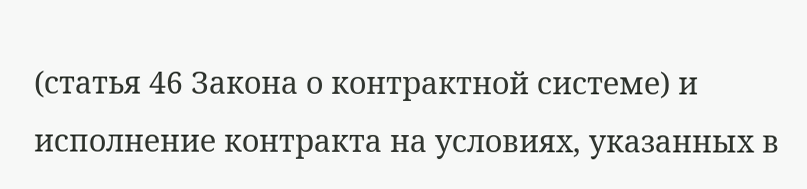(статья 46 Закона о контрактной системе) и исполнение контракта на условиях, указанных в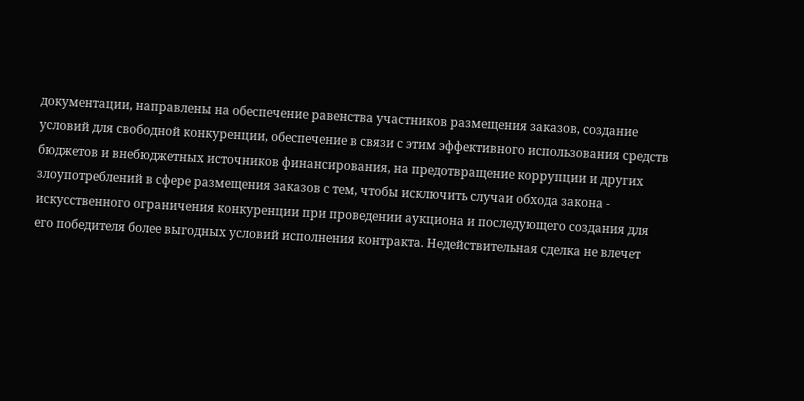документации, направлены на обеспечение равенства участников размещения заказов, создание условий для свободной конкуренции, обеспечение в связи с этим эффективного использования средств бюджетов и внебюджетных источников финансирования, на предотвращение коррупции и других злоупотреблений в сфере размещения заказов с тем, чтобы исключить случаи обхода закона - искусственного ограничения конкуренции при проведении аукциона и последующего создания для его победителя более выгодных условий исполнения контракта. Недействительная сделка не влечет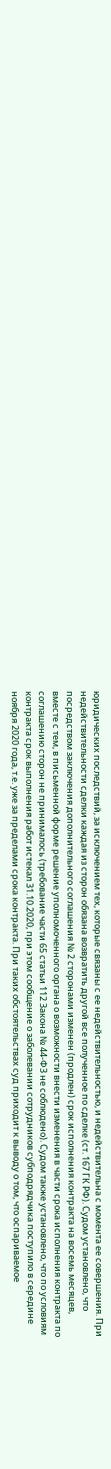юридических последствий, за исключением тех, которые связаны с ее недействительностью, и недействительна с момента ее совершения. При недействительности сделки каждая из сторон обязана возвратить другой все полученное по сделке (ст. 167 ГК РФ). Судом установлено, что посредством заключения дополнительного соглашения № 2 сторонами изменен (продлен) срок исполнения контракта на восемь месяцев, вместе с тем, в письменной форме решение уполномоченного органа о возможности внести изменения в части срока исполнения контракта по соглашению сторон не принималось (требование части 65 статьи 112 Закона № 44-ФЗ не соблюдено). Судом также установлено, что по условиям контракта срок выполнения работ истекал 31.10.2020, при этом сообщение о заболевании сотрудников субподрядчика поступило в середине ноября 2020 года, т.е. уже за пределами срока контракта. При таких обстоятельствах суд приходит к выводу о том, что оспариваемое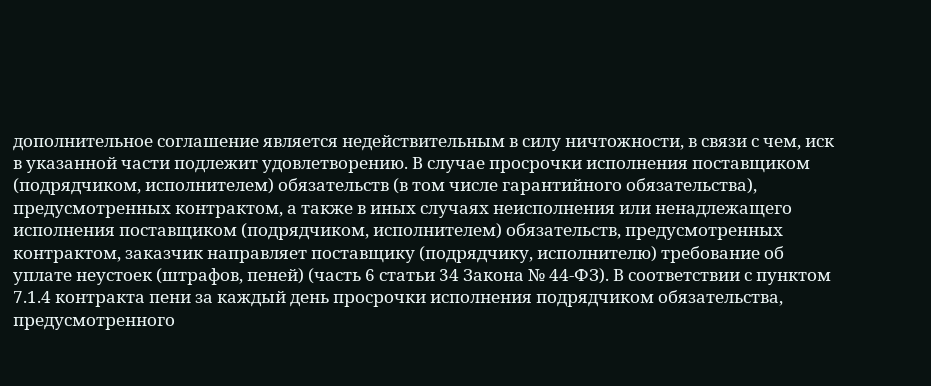дополнительное соглашение является недействительным в силу ничтожности, в связи с чем, иск в указанной части подлежит удовлетворению. В случае просрочки исполнения поставщиком (подрядчиком, исполнителем) обязательств (в том числе гарантийного обязательства), предусмотренных контрактом, а также в иных случаях неисполнения или ненадлежащего исполнения поставщиком (подрядчиком, исполнителем) обязательств, предусмотренных контрактом, заказчик направляет поставщику (подрядчику, исполнителю) требование об уплате неустоек (штрафов, пеней) (часть 6 статьи 34 Закона № 44-ФЗ). В соответствии с пунктом 7.1.4 контракта пени за каждый день просрочки исполнения подрядчиком обязательства, предусмотренного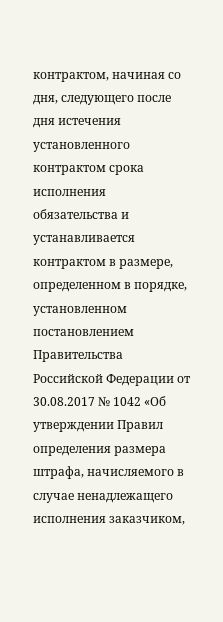контрактом, начиная со дня, следующего после дня истечения установленного контрактом срока исполнения обязательства и устанавливается контрактом в размере, определенном в порядке, установленном постановлением Правительства Российской Федерации от 30.08.2017 № 1042 «Об утверждении Правил определения размера штрафа, начисляемого в случае ненадлежащего исполнения заказчиком,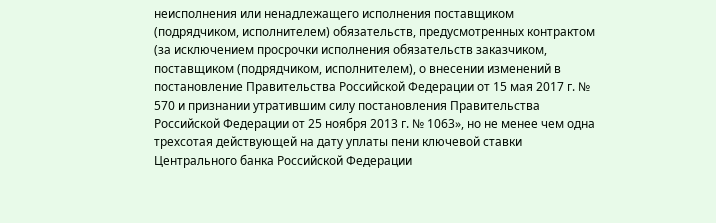неисполнения или ненадлежащего исполнения поставщиком (подрядчиком, исполнителем) обязательств, предусмотренных контрактом (за исключением просрочки исполнения обязательств заказчиком, поставщиком (подрядчиком, исполнителем), о внесении изменений в постановление Правительства Российской Федерации от 15 мая 2017 г. № 570 и признании утратившим силу постановления Правительства Российской Федерации от 25 ноября 2013 г. № 1063», но не менее чем одна трехсотая действующей на дату уплаты пени ключевой ставки Центрального банка Российской Федерации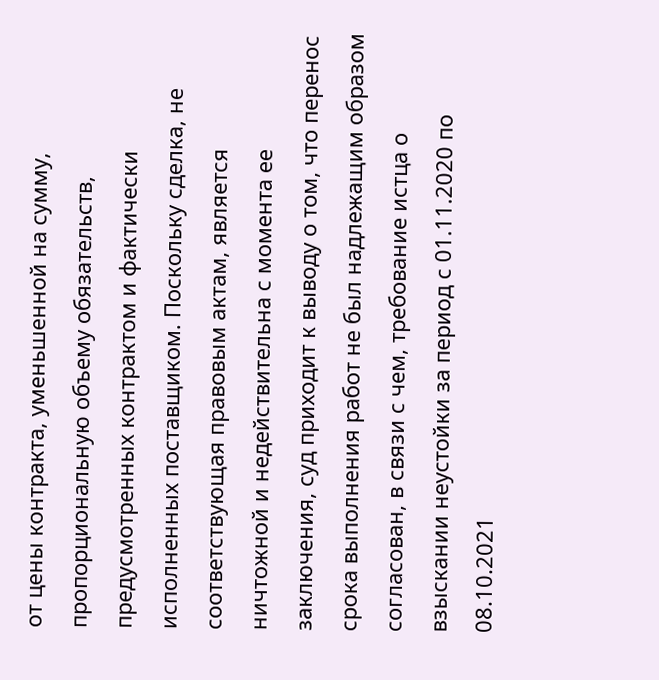от цены контракта, уменьшенной на сумму, пропорциональную объему обязательств, предусмотренных контрактом и фактически исполненных поставщиком. Поскольку сделка, не соответствующая правовым актам, является ничтожной и недействительна с момента ее заключения, суд приходит к выводу о том, что перенос срока выполнения работ не был надлежащим образом согласован, в связи с чем, требование истца о взыскании неустойки за период с 01.11.2020 по 08.10.2021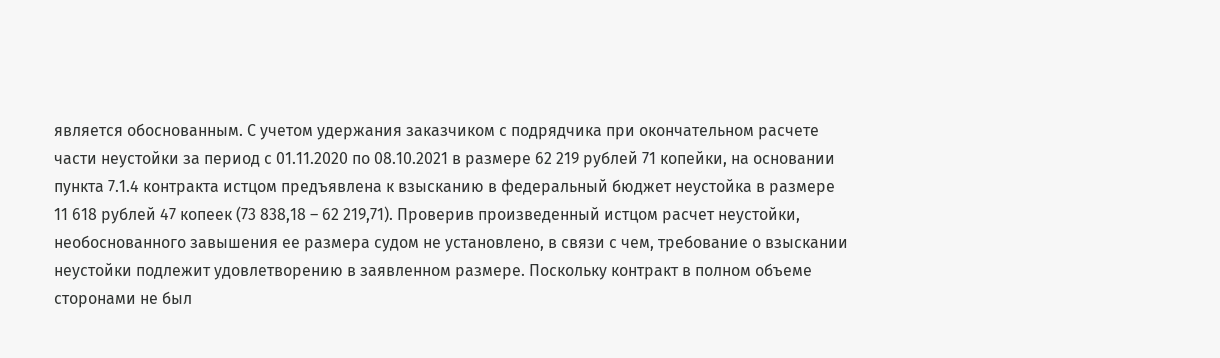является обоснованным. С учетом удержания заказчиком с подрядчика при окончательном расчете части неустойки за период с 01.11.2020 по 08.10.2021 в размере 62 219 рублей 71 копейки, на основании пункта 7.1.4 контракта истцом предъявлена к взысканию в федеральный бюджет неустойка в размере 11 618 рублей 47 копеек (73 838,18 – 62 219,71). Проверив произведенный истцом расчет неустойки, необоснованного завышения ее размера судом не установлено, в связи с чем, требование о взыскании неустойки подлежит удовлетворению в заявленном размере. Поскольку контракт в полном объеме сторонами не был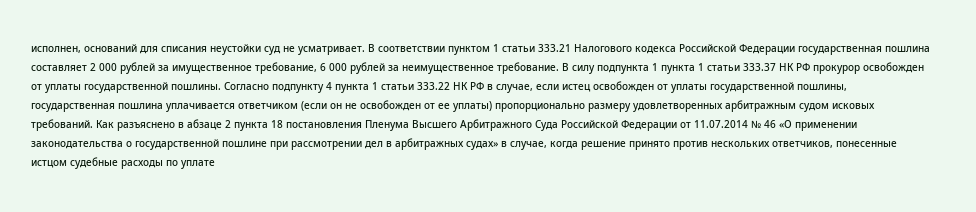исполнен, оснований для списания неустойки суд не усматривает. В соответствии пунктом 1 статьи 333.21 Налогового кодекса Российской Федерации государственная пошлина составляет 2 000 рублей за имущественное требование, 6 000 рублей за неимущественное требование. В силу подпункта 1 пункта 1 статьи 333.37 НК РФ прокурор освобожден от уплаты государственной пошлины. Согласно подпункту 4 пункта 1 статьи 333.22 НК РФ в случае, если истец освобожден от уплаты государственной пошлины, государственная пошлина уплачивается ответчиком (если он не освобожден от ее уплаты) пропорционально размеру удовлетворенных арбитражным судом исковых требований. Как разъяснено в абзаце 2 пункта 18 постановления Пленума Высшего Арбитражного Суда Российской Федерации от 11.07.2014 № 46 «О применении законодательства о государственной пошлине при рассмотрении дел в арбитражных судах» в случае, когда решение принято против нескольких ответчиков, понесенные истцом судебные расходы по уплате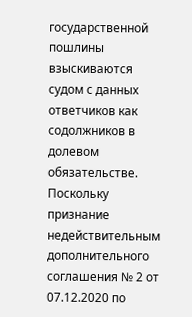государственной пошлины взыскиваются судом с данных ответчиков как содолжников в долевом обязательстве. Поскольку признание недействительным дополнительного соглашения № 2 от 07.12.2020 по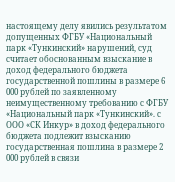настоящему делу явились результатом допущенных ФГБУ «Национальный парк «Тункинский» нарушений, суд считает обоснованным взыскание в доход федерального бюджета государственной пошлины в размере 6 000 рублей по заявленному неимущественному требованию с ФГБУ «Национальный парк «Тункинский». с ООО «СК Инкур» в доход федерального бюджета подлежит взысканию государственная пошлина в размере 2 000 рублей в связи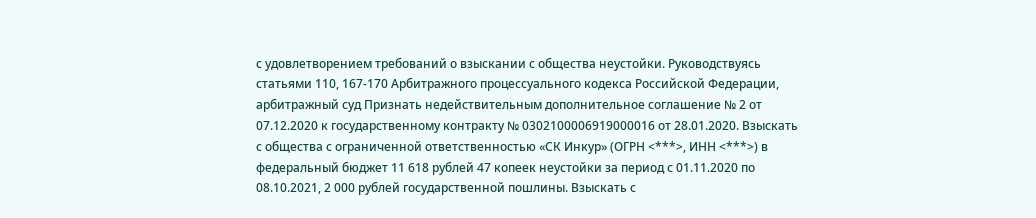с удовлетворением требований о взыскании с общества неустойки. Руководствуясь статьями 110, 167-170 Арбитражного процессуального кодекса Российской Федерации, арбитражный суд Признать недействительным дополнительное соглашение № 2 от 07.12.2020 к государственному контракту № 0302100006919000016 от 28.01.2020. Взыскать с общества с ограниченной ответственностью «СК Инкур» (ОГРН <***>, ИНН <***>) в федеральный бюджет 11 618 рублей 47 копеек неустойки за период с 01.11.2020 по 08.10.2021, 2 000 рублей государственной пошлины. Взыскать с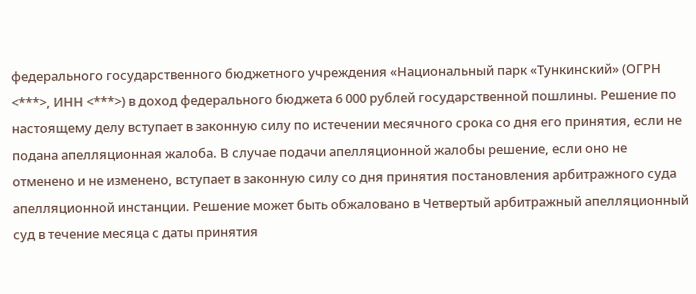федерального государственного бюджетного учреждения «Национальный парк «Тункинский» (ОГРН <***>, ИНН <***>) в доход федерального бюджета 6 000 рублей государственной пошлины. Решение по настоящему делу вступает в законную силу по истечении месячного срока со дня его принятия, если не подана апелляционная жалоба. В случае подачи апелляционной жалобы решение, если оно не отменено и не изменено, вступает в законную силу со дня принятия постановления арбитражного суда апелляционной инстанции. Решение может быть обжаловано в Четвертый арбитражный апелляционный суд в течение месяца с даты принятия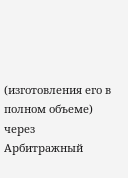(изготовления его в полном объеме) через Арбитражный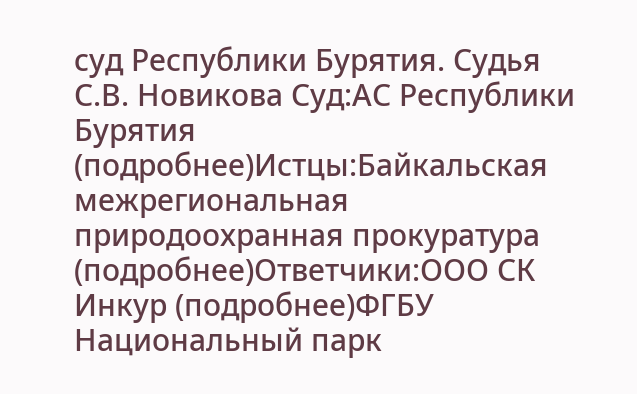суд Республики Бурятия. Судья С.В. Новикова Суд:АС Республики Бурятия (подробнее)Истцы:Байкальская межрегиональная природоохранная прокуратура (подробнее)Ответчики:ООО СК Инкур (подробнее)ФГБУ Национальный парк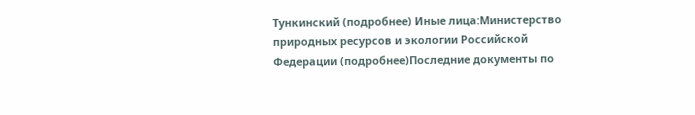Тункинский (подробнее) Иные лица:Министерство природных ресурсов и экологии Российской Федерации (подробнее)Последние документы по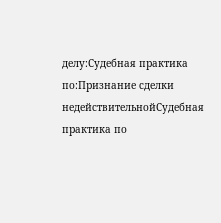делу:Судебная практика по:Признание сделки недействительнойСудебная практика по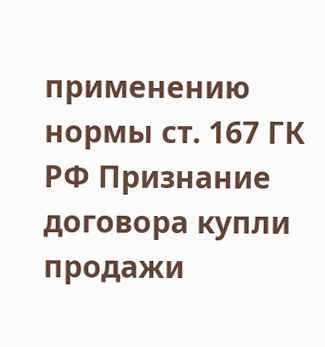применению нормы ст. 167 ГК РФ Признание договора купли продажи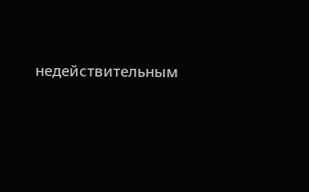недействительным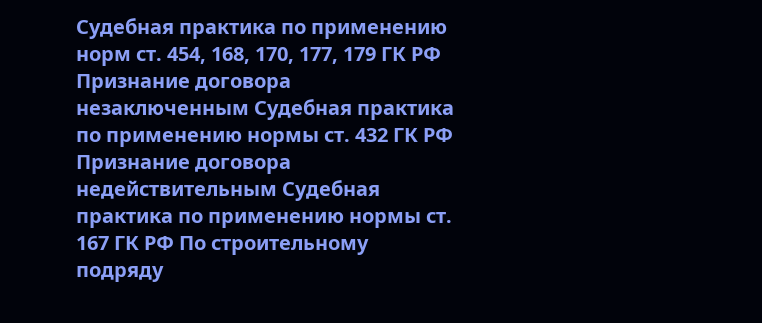Судебная практика по применению норм ст. 454, 168, 170, 177, 179 ГК РФ
Признание договора незаключенным Судебная практика по применению нормы ст. 432 ГК РФ Признание договора недействительным Судебная практика по применению нормы ст. 167 ГК РФ По строительному подряду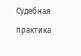Судебная практика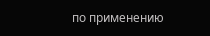по применению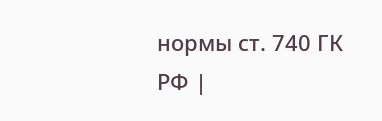нормы ст. 740 ГК РФ |